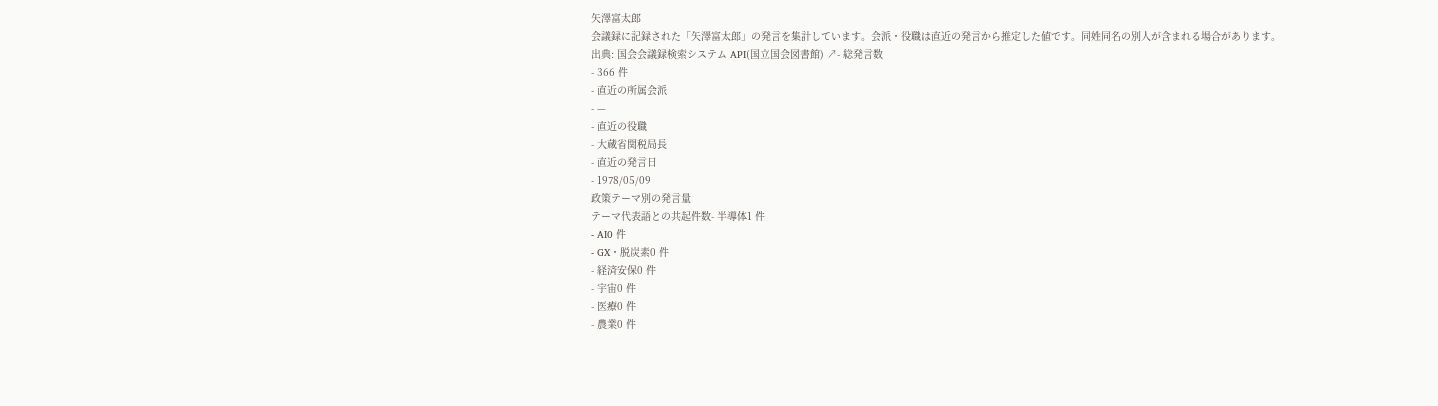矢澤富太郎
会議録に記録された「矢澤富太郎」の発言を集計しています。会派・役職は直近の発言から推定した値です。同姓同名の別人が含まれる場合があります。
出典: 国会会議録検索システム API(国立国会図書館) ↗- 総発言数
- 366 件
- 直近の所属会派
- —
- 直近の役職
- 大蔵省関税局長
- 直近の発言日
- 1978/05/09
政策テーマ別の発言量
テーマ代表語との共起件数- 半導体1 件
- AI0 件
- GX・脱炭素0 件
- 経済安保0 件
- 宇宙0 件
- 医療0 件
- 農業0 件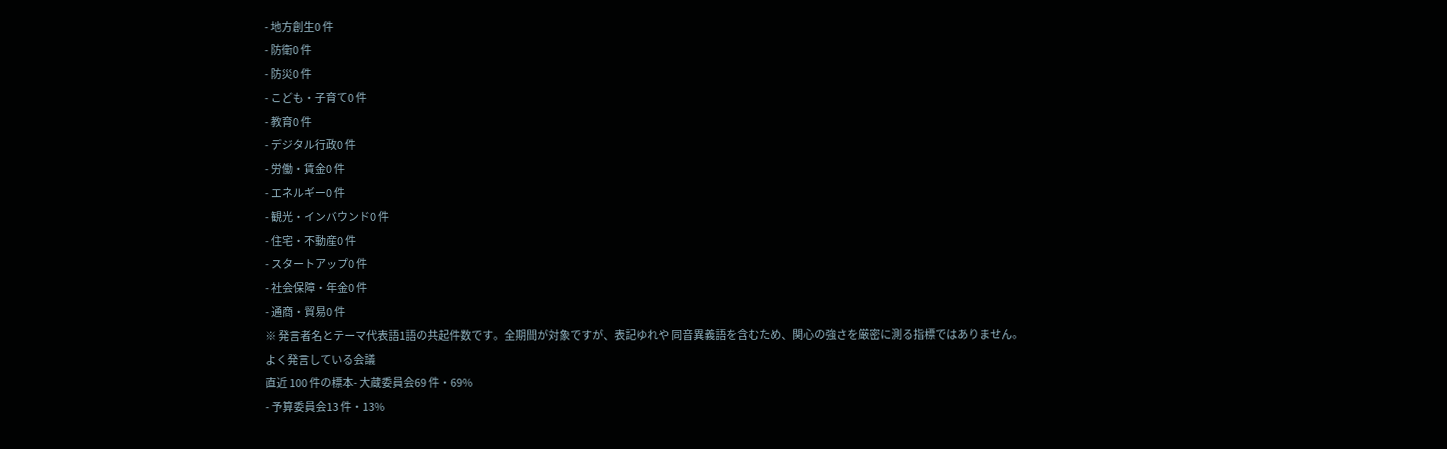- 地方創生0 件
- 防衛0 件
- 防災0 件
- こども・子育て0 件
- 教育0 件
- デジタル行政0 件
- 労働・賃金0 件
- エネルギー0 件
- 観光・インバウンド0 件
- 住宅・不動産0 件
- スタートアップ0 件
- 社会保障・年金0 件
- 通商・貿易0 件
※ 発言者名とテーマ代表語1語の共起件数です。全期間が対象ですが、表記ゆれや 同音異義語を含むため、関心の強さを厳密に測る指標ではありません。
よく発言している会議
直近 100 件の標本- 大蔵委員会69 件・69%
- 予算委員会13 件・13%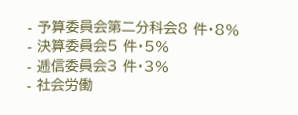- 予算委員会第二分科会8 件・8%
- 決算委員会5 件・5%
- 逓信委員会3 件・3%
- 社会労働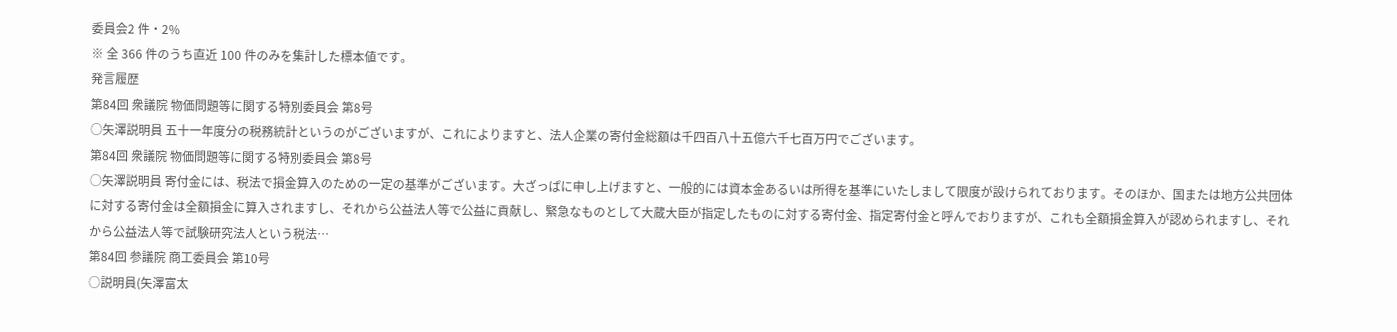委員会2 件・2%
※ 全 366 件のうち直近 100 件のみを集計した標本値です。
発言履歴
第84回 衆議院 物価問題等に関する特別委員会 第8号
○矢澤説明員 五十一年度分の税務統計というのがございますが、これによりますと、法人企業の寄付金総額は千四百八十五億六千七百万円でございます。
第84回 衆議院 物価問題等に関する特別委員会 第8号
○矢澤説明員 寄付金には、税法で損金算入のための一定の基準がございます。大ざっぱに申し上げますと、一般的には資本金あるいは所得を基準にいたしまして限度が設けられております。そのほか、国または地方公共団体に対する寄付金は全額損金に算入されますし、それから公益法人等で公益に貢献し、緊急なものとして大蔵大臣が指定したものに対する寄付金、指定寄付金と呼んでおりますが、これも全額損金算入が認められますし、それから公益法人等で試験研究法人という税法…
第84回 参議院 商工委員会 第10号
○説明員(矢澤富太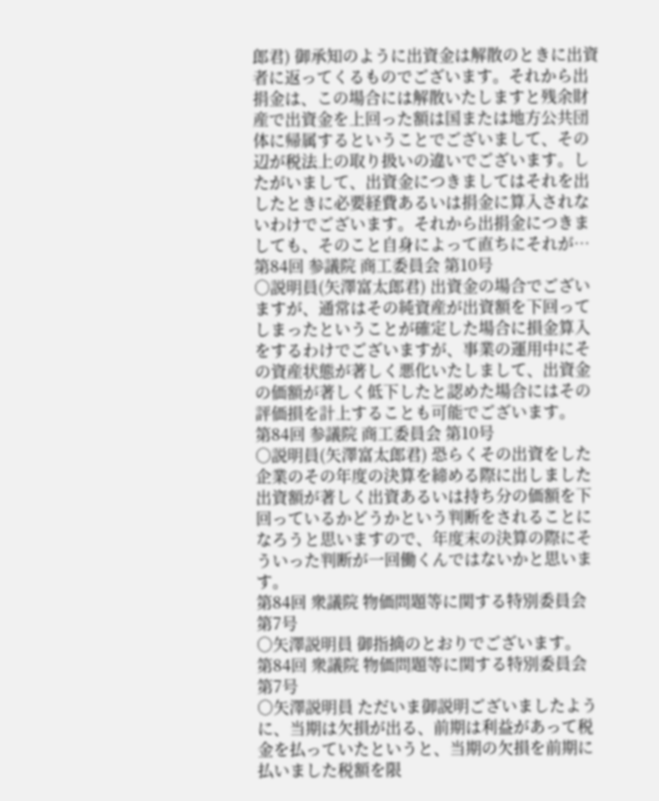郎君) 御承知のように出資金は解散のときに出資者に返ってくるものでございます。それから出捐金は、この場合には解散いたしますと残余財産で出資金を上回った額は国または地方公共団体に帰属するということでございまして、その辺が税法上の取り扱いの違いでございます。したがいまして、出資金につきましてはそれを出したときに必要経費あるいは捐金に算入されないわけでございます。それから出捐金につきましても、そのこと自身によって直ちにそれが…
第84回 参議院 商工委員会 第10号
○説明員(矢澤富太郎君) 出資金の場合でございますが、通常はその純資産が出資額を下回ってしまったということが確定した場合に損金算入をするわけでございますが、事業の運用中にその資産状態が著しく悪化いたしまして、出資金の価額が著しく低下したと認めた場合にはその評価損を計上することも可能でございます。
第84回 参議院 商工委員会 第10号
○説明員(矢澤富太郎君) 恐らくその出資をした企業のその年度の決算を締める際に出しました出資額が著しく出資あるいは持ち分の価額を下回っているかどうかという判断をされることになろうと思いますので、年度末の決算の際にそういった判断が一回働くんではないかと思います。
第84回 衆議院 物価問題等に関する特別委員会 第7号
○矢澤説明員 御指摘のとおりでございます。
第84回 衆議院 物価問題等に関する特別委員会 第7号
○矢澤説明員 ただいま御説明ございましたように、当期は欠損が出る、前期は利益があって税金を払っていたというと、当期の欠損を前期に払いました税額を限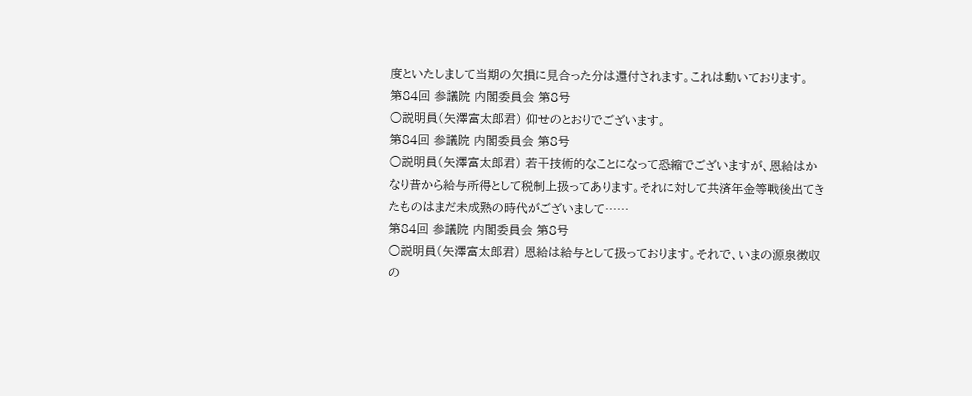度といたしまして当期の欠損に見合った分は還付されます。これは動いております。
第84回 参議院 内閣委員会 第8号
○説明員(矢澤富太郎君) 仰せのとおりでございます。
第84回 参議院 内閣委員会 第8号
○説明員(矢澤富太郎君) 若干技術的なことになって恐縮でございますが、恩給はかなり昔から給与所得として税制上扱ってあります。それに対して共済年金等戦後出てきたものはまだ未成熟の時代がございまして……
第84回 参議院 内閣委員会 第8号
○説明員(矢澤富太郎君) 恩給は給与として扱っております。それで、いまの源泉徴収の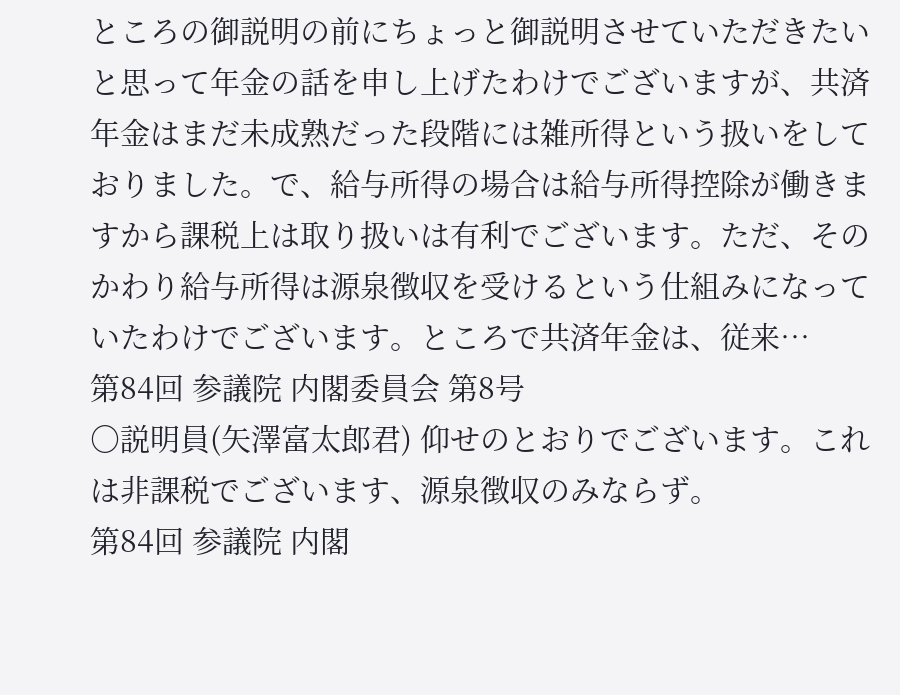ところの御説明の前にちょっと御説明させていただきたいと思って年金の話を申し上げたわけでございますが、共済年金はまだ未成熟だった段階には雑所得という扱いをしておりました。で、給与所得の場合は給与所得控除が働きますから課税上は取り扱いは有利でございます。ただ、そのかわり給与所得は源泉徴収を受けるという仕組みになっていたわけでございます。ところで共済年金は、従来…
第84回 参議院 内閣委員会 第8号
○説明員(矢澤富太郎君) 仰せのとおりでございます。これは非課税でございます、源泉徴収のみならず。
第84回 参議院 内閣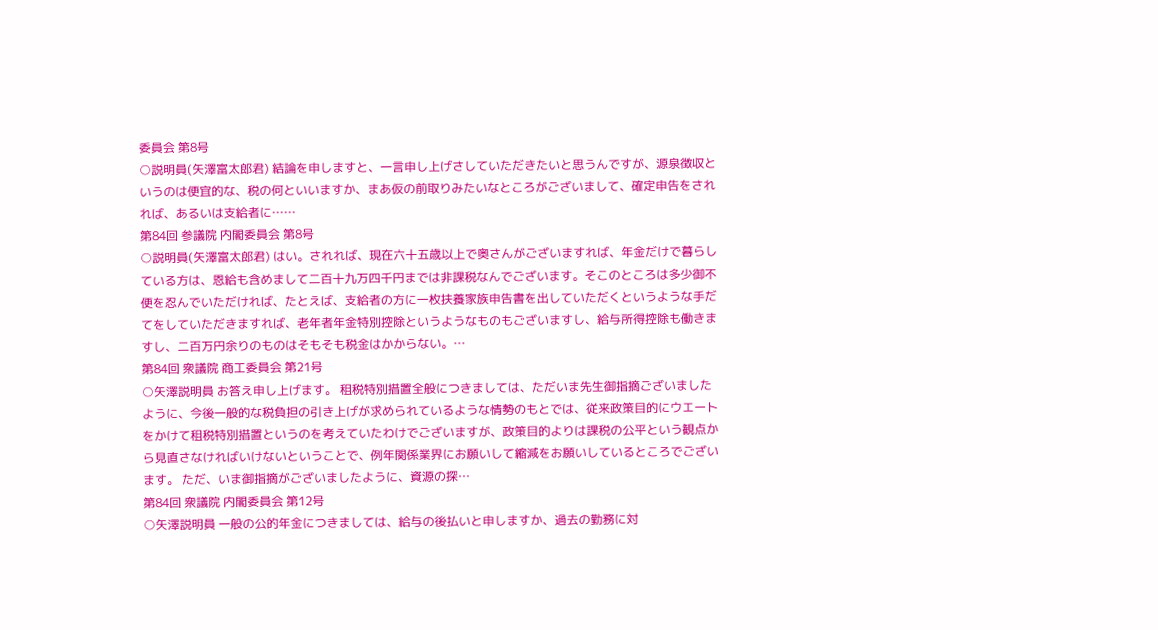委員会 第8号
○説明員(矢澤富太郎君) 結論を申しますと、一言申し上げさしていただきたいと思うんですが、源泉徴収というのは便宜的な、税の何といいますか、まあ仮の前取りみたいなところがございまして、確定申告をされれば、あるいは支給者に……
第84回 参議院 内閣委員会 第8号
○説明員(矢澤富太郎君) はい。されれば、現在六十五歳以上で奥さんがございますれば、年金だけで暮らしている方は、恩給も含めまして二百十九万四千円までは非課税なんでございます。そこのところは多少御不便を忍んでいただければ、たとえば、支給者の方に一枚扶養家族申告書を出していただくというような手だてをしていただきますれば、老年者年金特別控除というようなものもございますし、給与所得控除も働きますし、二百万円余りのものはそもそも税金はかからない。…
第84回 衆議院 商工委員会 第21号
○矢澤説明員 お答え申し上げます。 租税特別措置全般につきましては、ただいま先生御指摘ございましたように、今後一般的な税負担の引き上げが求められているような情勢のもとでは、従来政策目的にウエートをかけて租税特別措置というのを考えていたわけでございますが、政策目的よりは課税の公平という観点から見直さなければいけないということで、例年関係業界にお願いして縮減をお願いしているところでございます。 ただ、いま御指摘がございましたように、資源の探…
第84回 衆議院 内閣委員会 第12号
○矢澤説明員 一般の公的年金につきましては、給与の後払いと申しますか、過去の勤務に対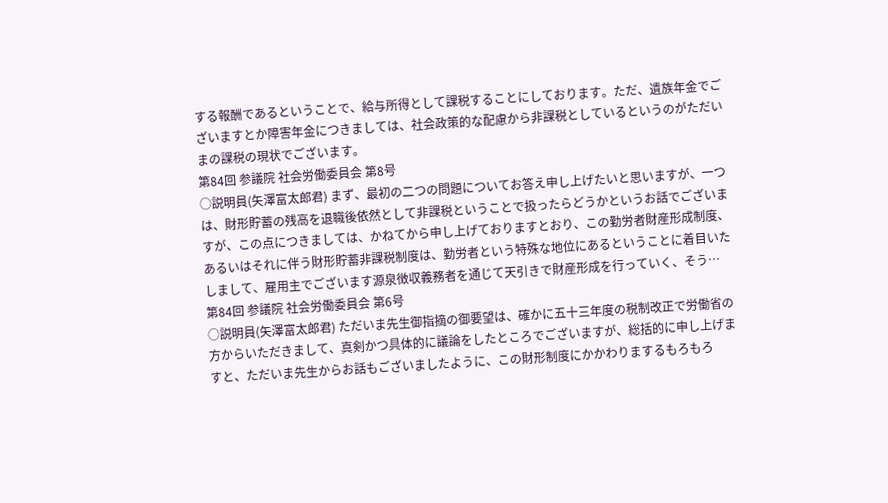する報酬であるということで、給与所得として課税することにしております。ただ、遺族年金でございますとか障害年金につきましては、社会政策的な配慮から非課税としているというのがただいまの課税の現状でございます。
第84回 参議院 社会労働委員会 第8号
○説明員(矢澤富太郎君) まず、最初の二つの問題についてお答え申し上げたいと思いますが、一つは、財形貯蓄の残高を退職後依然として非課税ということで扱ったらどうかというお話でございますが、この点につきましては、かねてから申し上げておりますとおり、この勤労者財産形成制度、あるいはそれに伴う財形貯蓄非課税制度は、勤労者という特殊な地位にあるということに着目いたしまして、雇用主でございます源泉徴収義務者を通じて天引きで財産形成を行っていく、そう…
第84回 参議院 社会労働委員会 第6号
○説明員(矢澤富太郎君) ただいま先生御指摘の御要望は、確かに五十三年度の税制改正で労働省の方からいただきまして、真剣かつ具体的に議論をしたところでございますが、総括的に申し上げますと、ただいま先生からお話もございましたように、この財形制度にかかわりまするもろもろ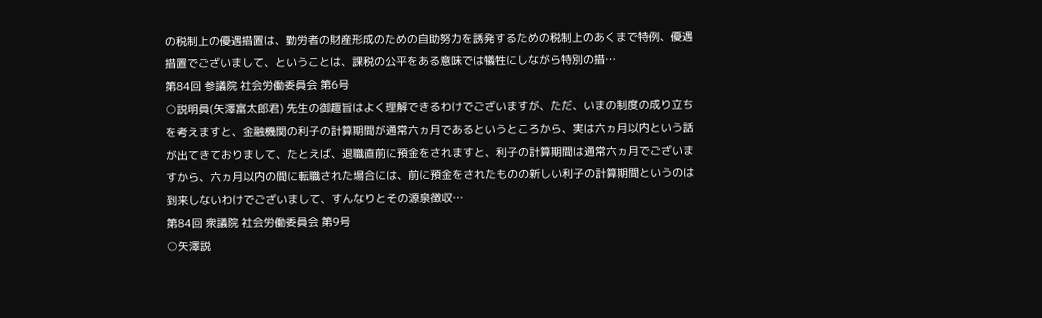の税制上の優遇措置は、勤労者の財産形成のための自助努力を誘発するための税制上のあくまで特例、優遇措置でございまして、ということは、課税の公平をある意味では犠牲にしながら特別の措…
第84回 参議院 社会労働委員会 第6号
○説明員(矢澤富太郎君) 先生の御趣旨はよく理解できるわけでございますが、ただ、いまの制度の成り立ちを考えますと、金融機関の利子の計算期間が通常六ヵ月であるというところから、実は六ヵ月以内という話が出てきておりまして、たとえば、退職直前に預金をされますと、利子の計算期間は通常六ヵ月でございますから、六ヵ月以内の間に転職された場合には、前に預金をされたものの新しい利子の計算期間というのは到来しないわけでございまして、すんなりとその源泉徴収…
第84回 衆議院 社会労働委員会 第9号
○矢澤説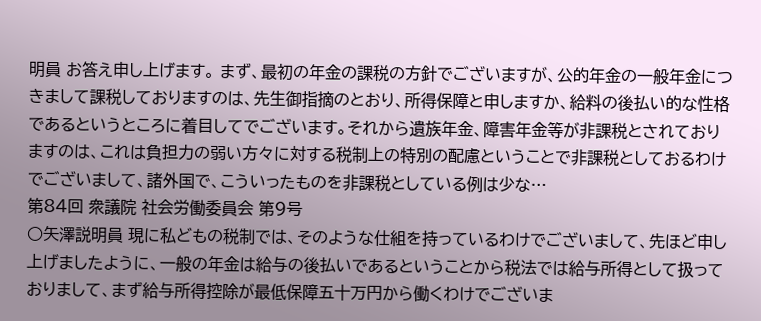明員 お答え申し上げます。 まず、最初の年金の課税の方針でございますが、公的年金の一般年金につきまして課税しておりますのは、先生御指摘のとおり、所得保障と申しますか、給料の後払い的な性格であるというところに着目してでございます。それから遺族年金、障害年金等が非課税とされておりますのは、これは負担力の弱い方々に対する税制上の特別の配慮ということで非課税としておるわけでございまして、諸外国で、こういったものを非課税としている例は少な…
第84回 衆議院 社会労働委員会 第9号
○矢澤説明員 現に私どもの税制では、そのような仕組を持っているわけでございまして、先ほど申し上げましたように、一般の年金は給与の後払いであるということから税法では給与所得として扱っておりまして、まず給与所得控除が最低保障五十万円から働くわけでございま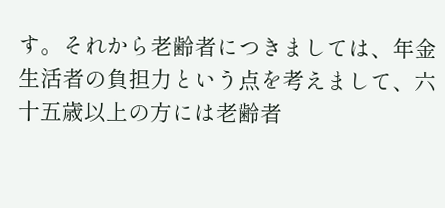す。それから老齢者につきましては、年金生活者の負担力という点を考えまして、六十五歳以上の方には老齢者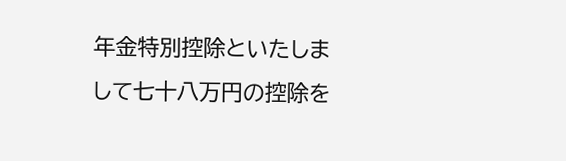年金特別控除といたしまして七十八万円の控除を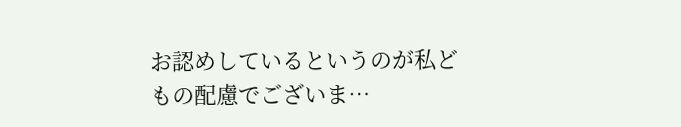お認めしているというのが私どもの配慮でございま…